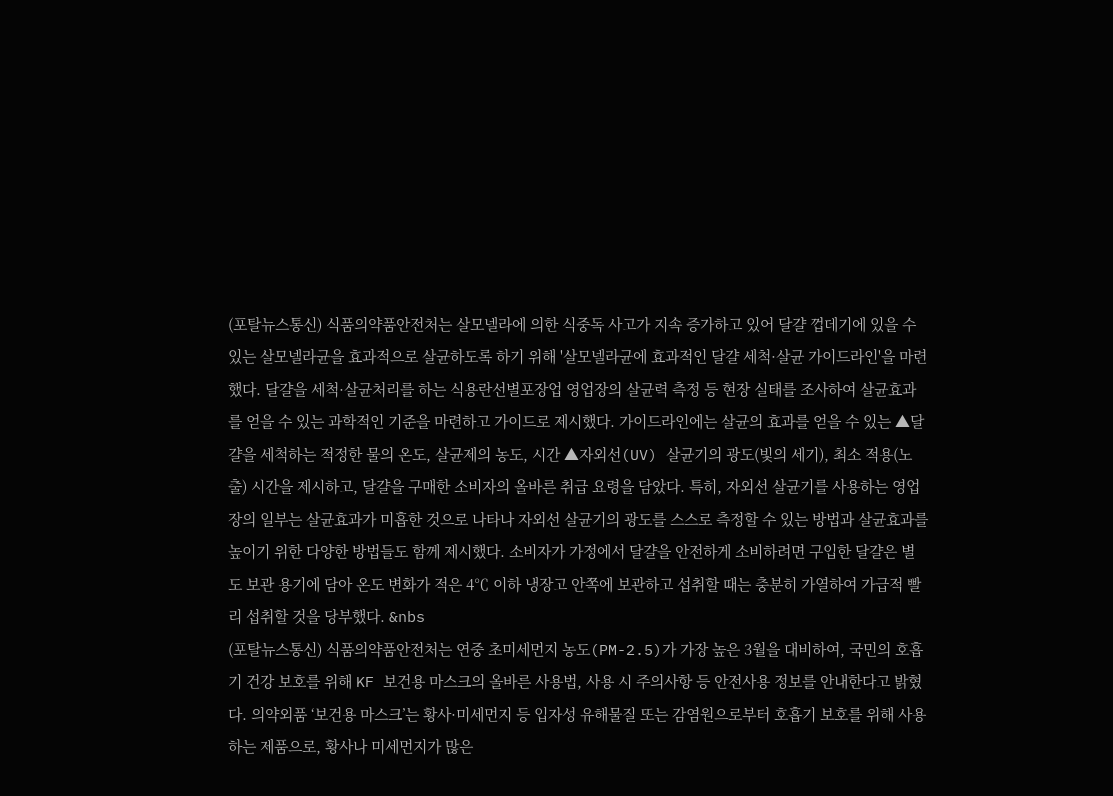(포탈뉴스통신) 식품의약품안전처는 살모넬라에 의한 식중독 사고가 지속 증가하고 있어 달걀 껍데기에 있을 수 있는 살모넬라균을 효과적으로 살균하도록 하기 위해 '살모넬라균에 효과적인 달걀 세척·살균 가이드라인'을 마련했다. 달걀을 세척·살균처리를 하는 식용란선별포장업 영업장의 살균력 측정 등 현장 실태를 조사하여 살균효과를 얻을 수 있는 과학적인 기준을 마련하고 가이드로 제시했다. 가이드라인에는 살균의 효과를 얻을 수 있는 ▲달걀을 세척하는 적정한 물의 온도, 살균제의 농도, 시간 ▲자외선(UV) 살균기의 광도(빛의 세기), 최소 적용(노출) 시간을 제시하고, 달걀을 구매한 소비자의 올바른 취급 요령을 담았다. 특히, 자외선 살균기를 사용하는 영업장의 일부는 살균효과가 미흡한 것으로 나타나 자외선 살균기의 광도를 스스로 측정할 수 있는 방법과 살균효과를 높이기 위한 다양한 방법들도 함께 제시했다. 소비자가 가정에서 달걀을 안전하게 소비하려면 구입한 달걀은 별도 보관 용기에 담아 온도 변화가 적은 4℃ 이하 냉장고 안쪽에 보관하고 섭취할 때는 충분히 가열하여 가급적 빨리 섭취할 것을 당부했다. &nbs
(포탈뉴스통신) 식품의약품안전처는 연중 초미세먼지 농도(PM-2.5)가 가장 높은 3월을 대비하여, 국민의 호흡기 건강 보호를 위해 KF 보건용 마스크의 올바른 사용법, 사용 시 주의사항 등 안전사용 정보를 안내한다고 밝혔다. 의약외품 ‘보건용 마스크’는 황사·미세먼지 등 입자성 유해물질 또는 감염원으로부터 호흡기 보호를 위해 사용하는 제품으로, 황사나 미세먼지가 많은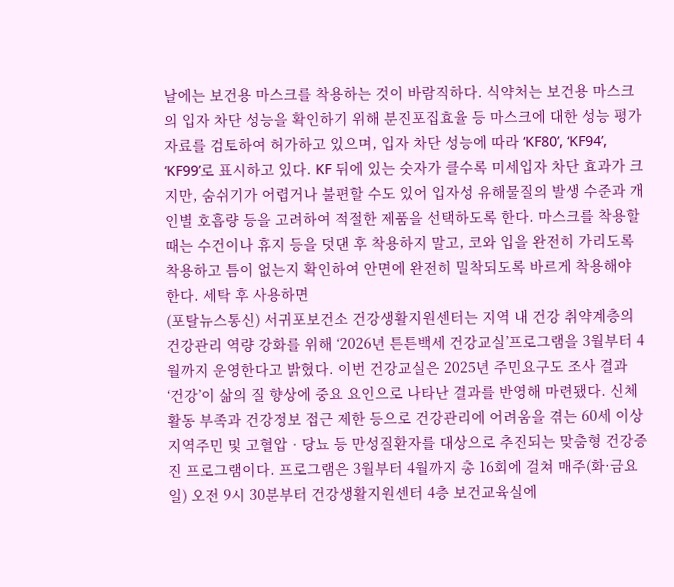날에는 보건용 마스크를 착용하는 것이 바람직하다. 식약처는 보건용 마스크의 입자 차단 성능을 확인하기 위해 분진포집효율 등 마스크에 대한 성능 평가 자료를 검토하여 허가하고 있으며, 입자 차단 성능에 따라 ‘KF80’, ‘KF94’, ‘KF99’로 표시하고 있다. KF 뒤에 있는 숫자가 클수록 미세입자 차단 효과가 크지만, 숨쉬기가 어렵거나 불편할 수도 있어 입자성 유해물질의 발생 수준과 개인별 호흡량 등을 고려하여 적절한 제품을 선택하도록 한다. 마스크를 착용할 때는 수건이나 휴지 등을 덧댄 후 착용하지 말고, 코와 입을 완전히 가리도록 착용하고 틈이 없는지 확인하여 안면에 완전히 밀착되도록 바르게 착용해야 한다. 세탁 후 사용하면
(포탈뉴스통신) 서귀포보건소 건강생활지원센터는 지역 내 건강 취약계층의 건강관리 역량 강화를 위해 ‘2026년 튼튼백세 건강교실’프로그램을 3월부터 4월까지 운영한다고 밝혔다. 이번 건강교실은 2025년 주민요구도 조사 결과 ‘건강’이 삶의 질 향상에 중요 요인으로 나타난 결과를 반영해 마련됐다. 신체활동 부족과 건강정보 접근 제한 등으로 건강관리에 어려움을 겪는 60세 이상 지역주민 및 고혈압‧당뇨 등 만성질환자를 대상으로 추진되는 맞춤형 건강증진 프로그램이다. 프로그램은 3월부터 4월까지 총 16회에 걸쳐 매주(화·금요일) 오전 9시 30분부터 건강생활지원센터 4층 보건교육실에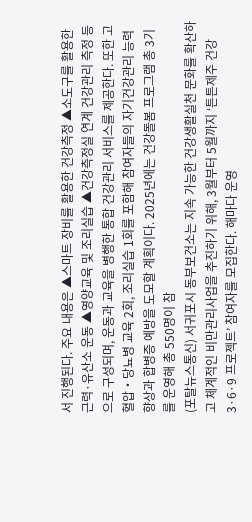서 진행된다. 주요 내용은 ▲스마트 장비를 활용한 건강측정 ▲소도구를 활용한 근력·유산소 운동 ▲영양교육 및 조리실습 ▲건강측정실 연계 건강관리 측정 등으로 구성되며, 운동과 교육을 병행한 통합 건강관리 서비스를 제공한다. 또한 고혈압‧당뇨병 교육 2회, 조리실습 1회를 포함해 참여자들의 자기건강관리 능력 향상과 합병증 예방을 도모할 계획이다. 2025년에는 건강돌봄 프로그램 총 3기를 운영해 총 550명이 참
(포탈뉴스통신) 서귀포시 동부보건소는 지속 가능한 건강생활실천 문화를 확산하고 체계적인 비만관리사업을 추진하기 위해, 3월부터 5월까지 ‘튼튼제주 건강 3·6·9 프로젝트’ 참여자를 모집한다. 해마다 운영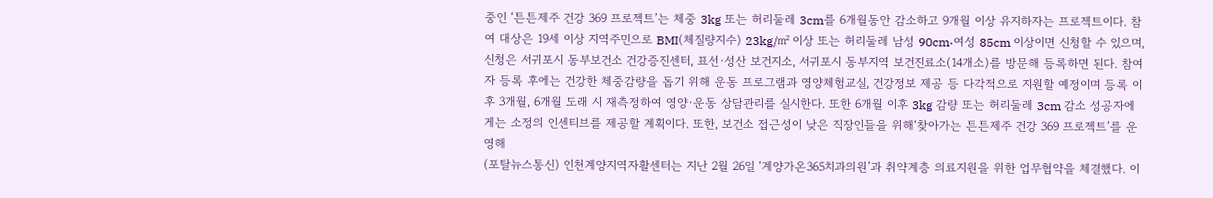중인 ‘튼튼제주 건강 369 프로젝트’는 체중 3kg 또는 허리둘레 3cm를 6개월동안 감소하고 9개월 이상 유지하자는 프로젝트이다. 참여 대상은 19세 이상 지역주민으로 BMI(체질량지수) 23kg/㎡ 이상 또는 허리둘레 남성 90cm·여성 85cm 이상이면 신청할 수 있으며, 신청은 서귀포시 동부보건소 건강증진센터, 표선·성산 보건지소, 서귀포시 동부지역 보건진료소(14개소)를 방문해 등록하면 된다. 참여자 등록 후에는 건강한 체중감량을 돕기 위해 운동 프로그램과 영양체험교실, 건강정보 제공 등 다각적으로 지원할 예정이며 등록 이후 3개월, 6개월 도래 시 재측정하여 영양·운동 상담관리를 실시한다. 또한 6개월 이후 3kg 감량 또는 허리둘레 3cm 감소 성공자에게는 소정의 인센티브를 제공할 계획이다. 또한, 보건소 접근성이 낮은 직장인들을 위해‘찾아가는 튼튼제주 건강 369 프로젝트’를 운영해
(포탈뉴스통신) 인천계양지역자활센터는 지난 2월 26일 ‘계양가온365치과의원’과 취약계층 의료지원을 위한 업무협약을 체결했다. 이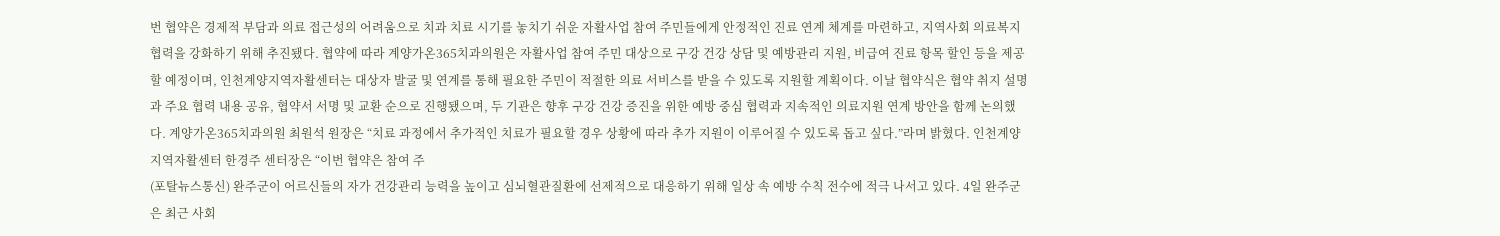번 협약은 경제적 부담과 의료 접근성의 어려움으로 치과 치료 시기를 놓치기 쉬운 자활사업 참여 주민들에게 안정적인 진료 연계 체계를 마련하고, 지역사회 의료복지 협력을 강화하기 위해 추진됐다. 협약에 따라 계양가온365치과의원은 자활사업 참여 주민 대상으로 구강 건강 상담 및 예방관리 지원, 비급여 진료 항목 할인 등을 제공할 예정이며, 인천계양지역자활센터는 대상자 발굴 및 연계를 통해 필요한 주민이 적절한 의료 서비스를 받을 수 있도록 지원할 계획이다. 이날 협약식은 협약 취지 설명과 주요 협력 내용 공유, 협약서 서명 및 교환 순으로 진행됐으며, 두 기관은 향후 구강 건강 증진을 위한 예방 중심 협력과 지속적인 의료지원 연계 방안을 함께 논의했다. 계양가온365치과의원 최원석 원장은 “치료 과정에서 추가적인 치료가 필요할 경우 상황에 따라 추가 지원이 이루어질 수 있도록 돕고 싶다.”라며 밝혔다. 인천계양지역자활센터 한경주 센터장은 “이번 협약은 참여 주
(포탈뉴스통신) 완주군이 어르신들의 자가 건강관리 능력을 높이고 심뇌혈관질환에 선제적으로 대응하기 위해 일상 속 예방 수칙 전수에 적극 나서고 있다. 4일 완주군은 최근 사회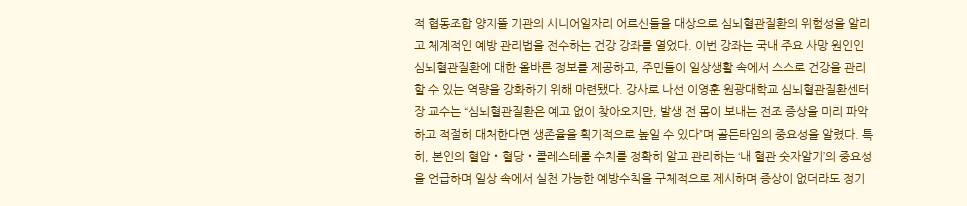적 협동조합 양지뜰 기관의 시니어일자리 어르신들을 대상으로 심뇌혈관질환의 위험성을 알리고 체계적인 예방 관리법을 전수하는 건강 강좌를 열었다. 이번 강좌는 국내 주요 사망 원인인 심뇌혈관질환에 대한 올바른 정보를 제공하고, 주민들이 일상생활 속에서 스스로 건강을 관리할 수 있는 역량을 강화하기 위해 마련됐다. 강사로 나선 이영훈 원광대학교 심뇌혈관질환센터장 교수는 “심뇌혈관질환은 예고 없이 찾아오지만, 발생 전 몸이 보내는 전조 증상을 미리 파악하고 적절히 대처한다면 생존율을 획기적으로 높일 수 있다”며 골든타임의 중요성을 알렸다. 특히, 본인의 혈압‧혈당‧콜레스테롤 수치를 정확히 알고 관리하는 ‘내 혈관 숫자알기’의 중요성을 언급하며 일상 속에서 실천 가능한 예방수칙을 구체적으로 제시하며 증상이 없더라도 정기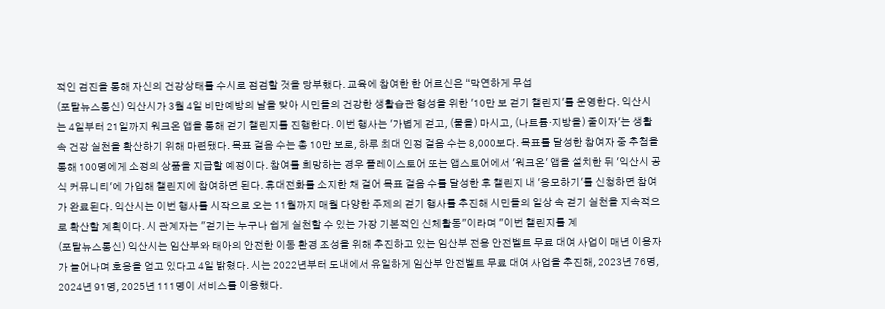적인 검진을 통해 자신의 건강상태를 수시로 점검할 것을 당부했다. 교육에 참여한 한 어르신은 “막연하게 무섭
(포탈뉴스통신) 익산시가 3월 4일 비만예방의 날을 맞아 시민들의 건강한 생활습관 형성을 위한 '10만 보 걷기 챌린지'를 운영한다. 익산시는 4일부터 21일까지 워크온 앱을 통해 걷기 챌린지를 진행한다. 이번 행사는 '가볍게 걷고, (물을) 마시고, (나트륨·지방을) 줄이자'는 생활 속 건강 실천을 확산하기 위해 마련됐다. 목표 걸음 수는 총 10만 보로, 하루 최대 인정 걸음 수는 8,000보다. 목표를 달성한 참여자 중 추첨을 통해 100명에게 소정의 상품을 지급할 예정이다. 참여를 희망하는 경우 플레이스토어 또는 앱스토어에서 '워크온' 앱을 설치한 뒤 '익산시 공식 커뮤니티'에 가입해 챌린지에 참여하면 된다. 휴대전화를 소지한 채 걸어 목표 걸음 수를 달성한 후 챌린지 내 '응모하기'를 신청하면 참여가 완료된다. 익산시는 이번 행사를 시작으로 오는 11월까지 매월 다양한 주제의 걷기 행사를 추진해 시민들의 일상 속 걷기 실천을 지속적으로 확산할 계획이다. 시 관계자는 "걷기는 누구나 쉽게 실천할 수 있는 가장 기본적인 신체활동"이라며 "이번 챌린지를 계
(포탈뉴스통신) 익산시는 임산부와 태아의 안전한 이동 환경 조성을 위해 추진하고 있는 임산부 전용 안전벨트 무료 대여 사업이 매년 이용자가 늘어나며 호응을 얻고 있다고 4일 밝혔다. 시는 2022년부터 도내에서 유일하게 임산부 안전벨트 무료 대여 사업을 추진해, 2023년 76명, 2024년 91명, 2025년 111명이 서비스를 이용했다.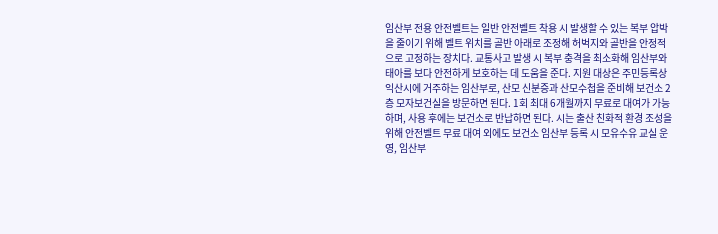임산부 전용 안전벨트는 일반 안전벨트 착용 시 발생할 수 있는 복부 압박을 줄이기 위해 벨트 위치를 골반 아래로 조정해 허벅지와 골반을 안정적으로 고정하는 장치다. 교통사고 발생 시 복부 충격을 최소화해 임산부와 태아를 보다 안전하게 보호하는 데 도움을 준다. 지원 대상은 주민등록상 익산시에 거주하는 임산부로, 산모 신분증과 산모수첩을 준비해 보건소 2층 모자보건실을 방문하면 된다. 1회 최대 6개월까지 무료로 대여가 가능하며, 사용 후에는 보건소로 반납하면 된다. 시는 출산 친화적 환경 조성을 위해 안전벨트 무료 대여 외에도 보건소 임산부 등록 시 모유수유 교실 운영, 임산부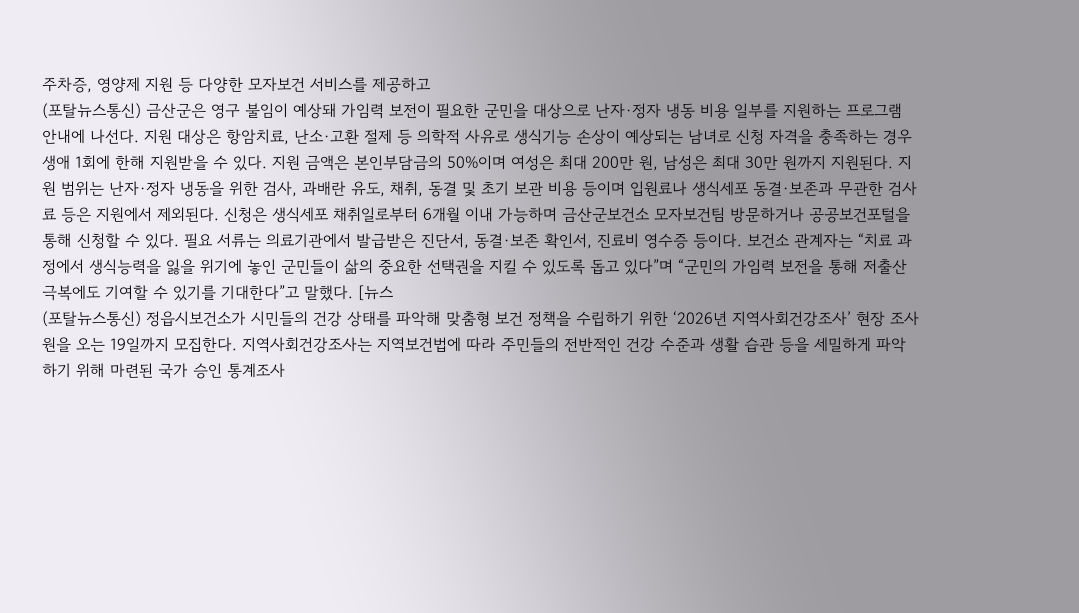주차증, 영양제 지원 등 다양한 모자보건 서비스를 제공하고
(포탈뉴스통신) 금산군은 영구 불임이 예상돼 가임력 보전이 필요한 군민을 대상으로 난자·정자 냉동 비용 일부를 지원하는 프로그램 안내에 나선다. 지원 대상은 항암치료, 난소·고환 절제 등 의학적 사유로 생식기능 손상이 예상되는 남녀로 신청 자격을 충족하는 경우 생애 1회에 한해 지원받을 수 있다. 지원 금액은 본인부담금의 50%이며 여성은 최대 200만 원, 남성은 최대 30만 원까지 지원된다. 지원 범위는 난자·정자 냉동을 위한 검사, 과배란 유도, 채취, 동결 및 초기 보관 비용 등이며 입원료나 생식세포 동결·보존과 무관한 검사료 등은 지원에서 제외된다. 신청은 생식세포 채취일로부터 6개월 이내 가능하며 금산군보건소 모자보건팀 방문하거나 공공보건포털을 통해 신청할 수 있다. 필요 서류는 의료기관에서 발급받은 진단서, 동결·보존 확인서, 진료비 영수증 등이다. 보건소 관계자는 “치료 과정에서 생식능력을 잃을 위기에 놓인 군민들이 삶의 중요한 선택권을 지킬 수 있도록 돕고 있다”며 “군민의 가임력 보전을 통해 저출산 극복에도 기여할 수 있기를 기대한다”고 말했다. [뉴스
(포탈뉴스통신) 정읍시보건소가 시민들의 건강 상태를 파악해 맞춤형 보건 정책을 수립하기 위한 ‘2026년 지역사회건강조사’ 현장 조사원을 오는 19일까지 모집한다. 지역사회건강조사는 지역보건법에 따라 주민들의 전반적인 건강 수준과 생활 습관 등을 세밀하게 파악하기 위해 마련된 국가 승인 통계조사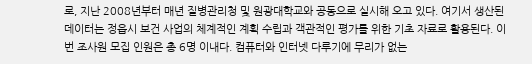로, 지난 2008년부터 매년 질병관리청 및 원광대학교와 공동으로 실시해 오고 있다. 여기서 생산된 데이터는 정읍시 보건 사업의 체계적인 계획 수립과 객관적인 평가를 위한 기초 자료로 활용된다. 이번 조사원 모집 인원은 총 6명 이내다. 컴퓨터와 인터넷 다루기에 무리가 없는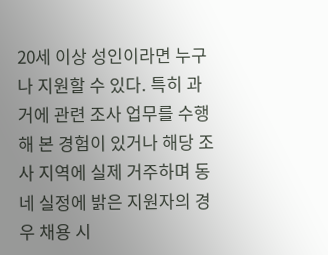20세 이상 성인이라면 누구나 지원할 수 있다. 특히 과거에 관련 조사 업무를 수행해 본 경험이 있거나 해당 조사 지역에 실제 거주하며 동네 실정에 밝은 지원자의 경우 채용 시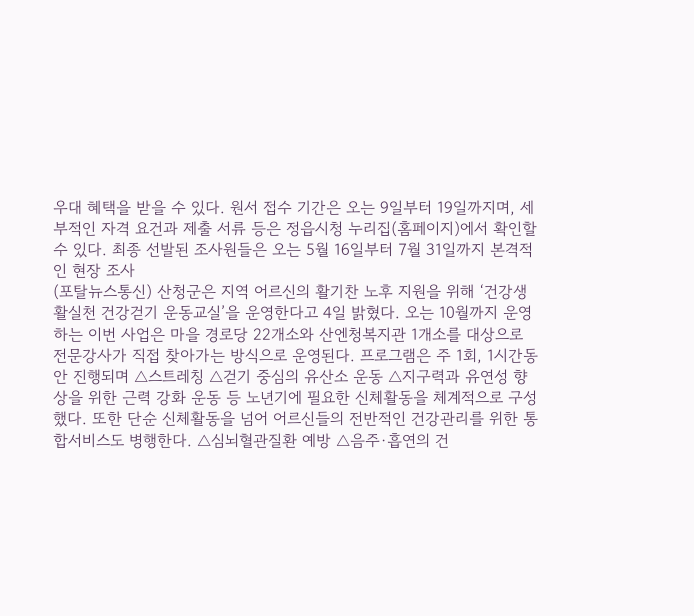우대 혜택을 받을 수 있다. 원서 접수 기간은 오는 9일부터 19일까지며, 세부적인 자격 요건과 제출 서류 등은 정읍시청 누리집(홈페이지)에서 확인할 수 있다. 최종 선발된 조사원들은 오는 5월 16일부터 7월 31일까지 본격적인 현장 조사
(포탈뉴스통신) 산청군은 지역 어르신의 활기찬 노후 지원을 위해 ‘건강생활실천 건강걷기 운동교실’을 운영한다고 4일 밝혔다. 오는 10월까지 운영하는 이번 사업은 마을 경로당 22개소와 산엔청복지관 1개소를 대상으로 전문강사가 직접 찾아가는 방식으로 운영된다. 프로그램은 주 1회, 1시간동안 진행되며 △스트레칭 △걷기 중심의 유산소 운동 △지구력과 유연성 향상을 위한 근력 강화 운동 등 노년기에 필요한 신체활동을 체계적으로 구성했다. 또한 단순 신체활동을 넘어 어르신들의 전반적인 건강관리를 위한 통합서비스도 병행한다. △심뇌혈관질환 예방 △음주·흡연의 건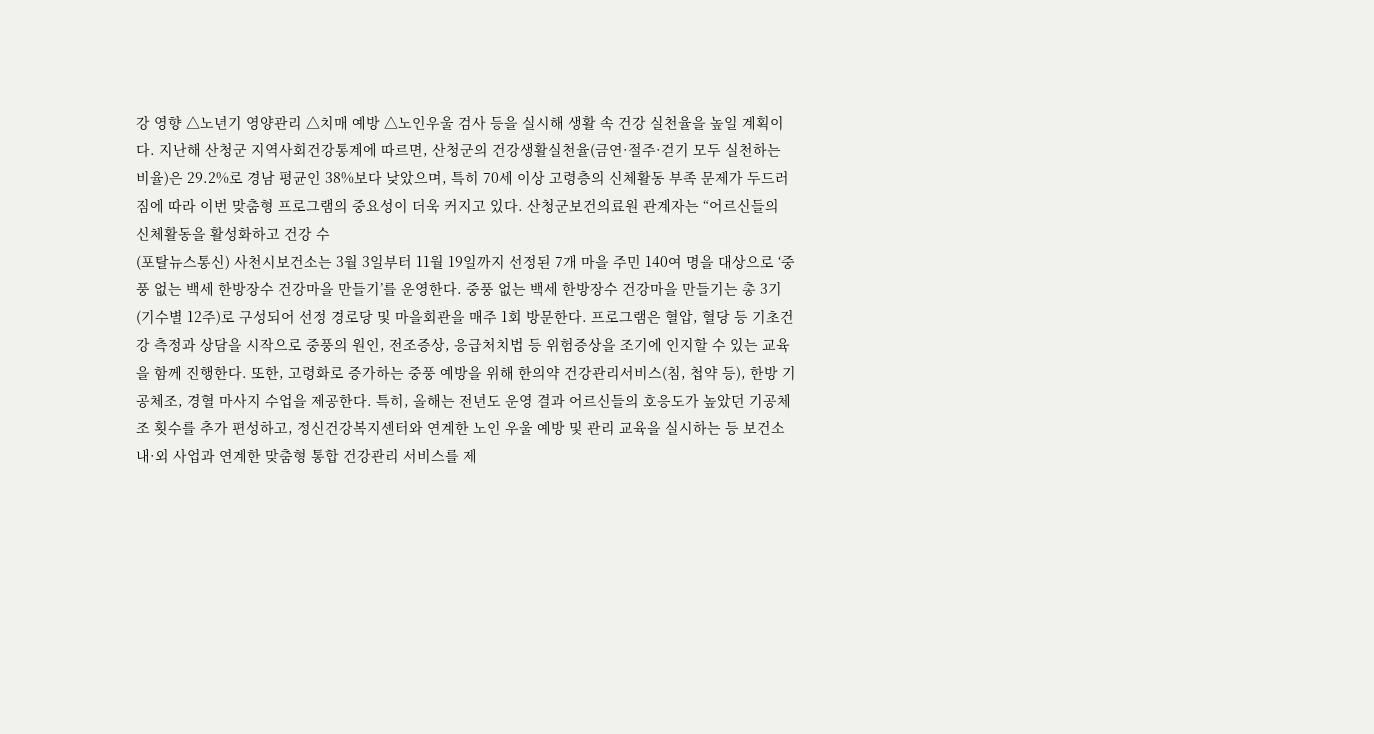강 영향 △노년기 영양관리 △치매 예방 △노인우울 검사 등을 실시해 생활 속 건강 실천율을 높일 계획이다. 지난해 산청군 지역사회건강통계에 따르면, 산청군의 건강생활실천율(금연·절주·걷기 모두 실천하는 비율)은 29.2%로 경남 평균인 38%보다 낮았으며, 특히 70세 이상 고령층의 신체활동 부족 문제가 두드러짐에 따라 이번 맞춤형 프로그램의 중요성이 더욱 커지고 있다. 산청군보건의료원 관계자는 “어르신들의 신체활동을 활성화하고 건강 수
(포탈뉴스통신) 사천시보건소는 3월 3일부터 11월 19일까지 선정된 7개 마을 주민 140여 명을 대상으로 ‘중풍 없는 백세 한방장수 건강마을 만들기’를 운영한다. 중풍 없는 백세 한방장수 건강마을 만들기는 총 3기(기수별 12주)로 구성되어 선정 경로당 및 마을회관을 매주 1회 방문한다. 프로그램은 혈압, 혈당 등 기초건강 측정과 상담을 시작으로 중풍의 원인, 전조증상, 응급처치법 등 위험증상을 조기에 인지할 수 있는 교육을 함께 진행한다. 또한, 고령화로 증가하는 중풍 예방을 위해 한의약 건강관리서비스(침, 첩약 등), 한방 기공체조, 경혈 마사지 수업을 제공한다. 특히, 올해는 전년도 운영 결과 어르신들의 호응도가 높았던 기공체조 횟수를 추가 편성하고, 정신건강복지센터와 연계한 노인 우울 예방 및 관리 교육을 실시하는 등 보건소 내·외 사업과 연계한 맞춤형 통합 건강관리 서비스를 제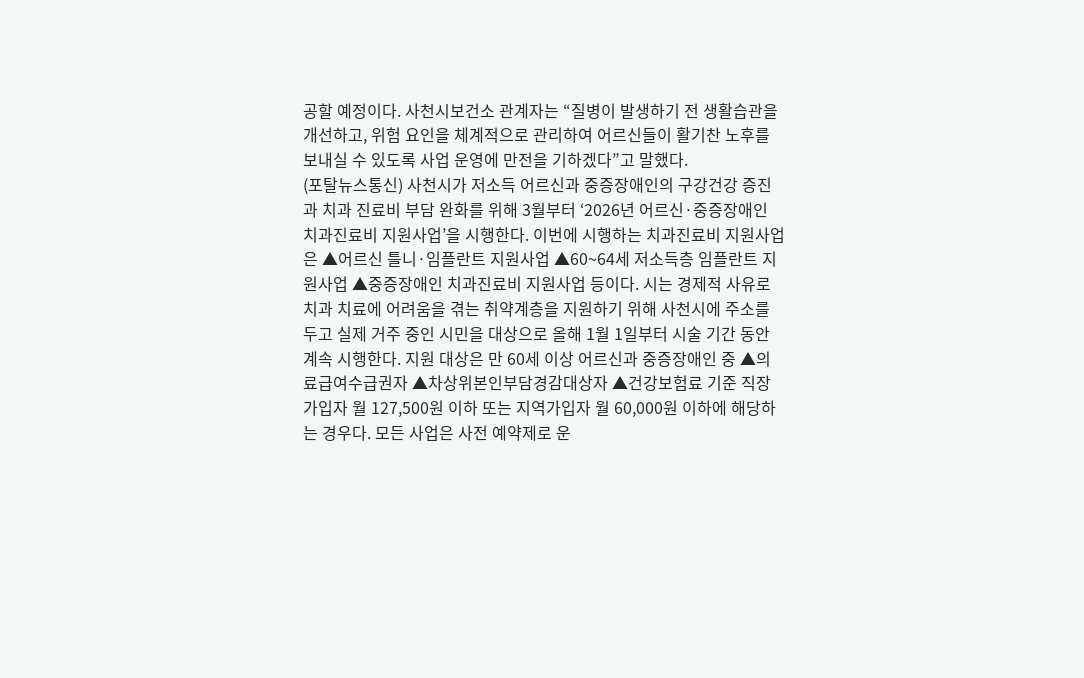공할 예정이다. 사천시보건소 관계자는 “질병이 발생하기 전 생활습관을 개선하고, 위험 요인을 체계적으로 관리하여 어르신들이 활기찬 노후를 보내실 수 있도록 사업 운영에 만전을 기하겠다”고 말했다.
(포탈뉴스통신) 사천시가 저소득 어르신과 중증장애인의 구강건강 증진과 치과 진료비 부담 완화를 위해 3월부터 ‘2026년 어르신·중증장애인 치과진료비 지원사업’을 시행한다. 이번에 시행하는 치과진료비 지원사업은 ▲어르신 틀니·임플란트 지원사업 ▲60~64세 저소득층 임플란트 지원사업 ▲중증장애인 치과진료비 지원사업 등이다. 시는 경제적 사유로 치과 치료에 어려움을 겪는 취약계층을 지원하기 위해 사천시에 주소를 두고 실제 거주 중인 시민을 대상으로 올해 1월 1일부터 시술 기간 동안 계속 시행한다. 지원 대상은 만 60세 이상 어르신과 중증장애인 중 ▲의료급여수급권자 ▲차상위본인부담경감대상자 ▲건강보험료 기준 직장가입자 월 127,500원 이하 또는 지역가입자 월 60,000원 이하에 해당하는 경우다. 모든 사업은 사전 예약제로 운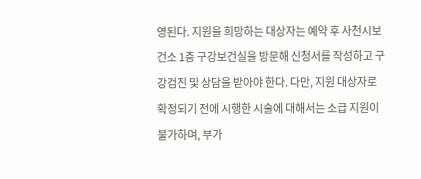영된다. 지원을 희망하는 대상자는 예약 후 사천시보건소 1층 구강보건실을 방문해 신청서를 작성하고 구강검진 및 상담을 받아야 한다. 다만, 지원 대상자로 확정되기 전에 시행한 시술에 대해서는 소급 지원이 불가하며, 부가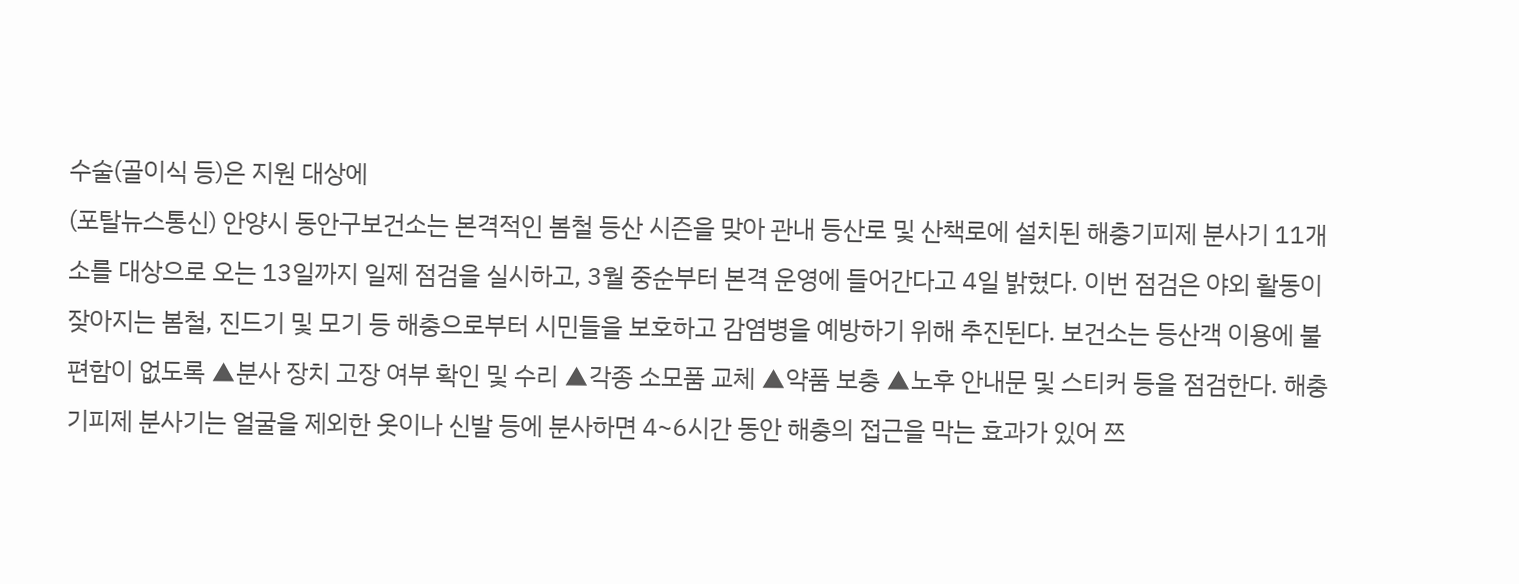수술(골이식 등)은 지원 대상에
(포탈뉴스통신) 안양시 동안구보건소는 본격적인 봄철 등산 시즌을 맞아 관내 등산로 및 산책로에 설치된 해충기피제 분사기 11개소를 대상으로 오는 13일까지 일제 점검을 실시하고, 3월 중순부터 본격 운영에 들어간다고 4일 밝혔다. 이번 점검은 야외 활동이 잦아지는 봄철, 진드기 및 모기 등 해충으로부터 시민들을 보호하고 감염병을 예방하기 위해 추진된다. 보건소는 등산객 이용에 불편함이 없도록 ▲분사 장치 고장 여부 확인 및 수리 ▲각종 소모품 교체 ▲약품 보충 ▲노후 안내문 및 스티커 등을 점검한다. 해충기피제 분사기는 얼굴을 제외한 옷이나 신발 등에 분사하면 4~6시간 동안 해충의 접근을 막는 효과가 있어 쯔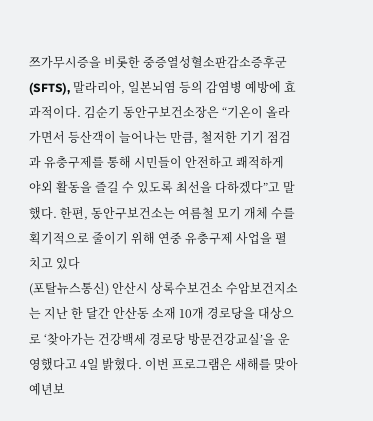쯔가무시증을 비롯한 중증열성혈소판감소증후군(SFTS), 말라리아, 일본뇌염 등의 감염병 예방에 효과적이다. 김순기 동안구보건소장은 “기온이 올라가면서 등산객이 늘어나는 만큼, 철저한 기기 점검과 유충구제를 통해 시민들이 안전하고 쾌적하게 야외 활동을 즐길 수 있도록 최선을 다하겠다”고 말했다. 한편, 동안구보건소는 여름철 모기 개체 수를 획기적으로 줄이기 위해 연중 유충구제 사업을 펼치고 있다
(포탈뉴스통신) 안산시 상록수보건소 수암보건지소는 지난 한 달간 안산동 소재 10개 경로당을 대상으로 ‘찾아가는 건강백세 경로당 방문건강교실’을 운영했다고 4일 밝혔다. 이번 프로그램은 새해를 맞아 예년보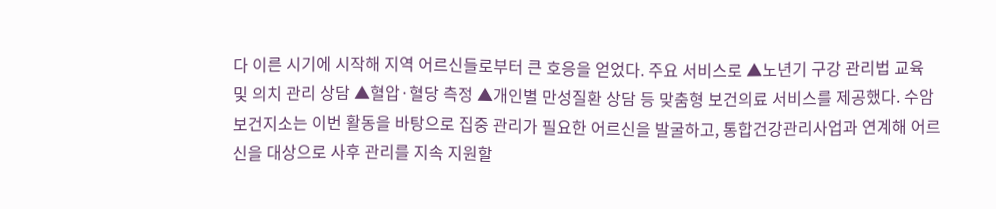다 이른 시기에 시작해 지역 어르신들로부터 큰 호응을 얻었다. 주요 서비스로 ▲노년기 구강 관리법 교육 및 의치 관리 상담 ▲혈압·혈당 측정 ▲개인별 만성질환 상담 등 맞춤형 보건의료 서비스를 제공했다. 수암보건지소는 이번 활동을 바탕으로 집중 관리가 필요한 어르신을 발굴하고, 통합건강관리사업과 연계해 어르신을 대상으로 사후 관리를 지속 지원할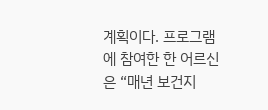계획이다. 프로그램에 참여한 한 어르신은 “매년 보건지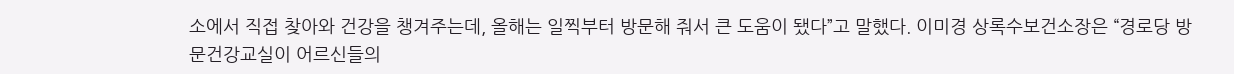소에서 직접 찾아와 건강을 챙겨주는데, 올해는 일찍부터 방문해 줘서 큰 도움이 됐다”고 말했다. 이미경 상록수보건소장은 “경로당 방문건강교실이 어르신들의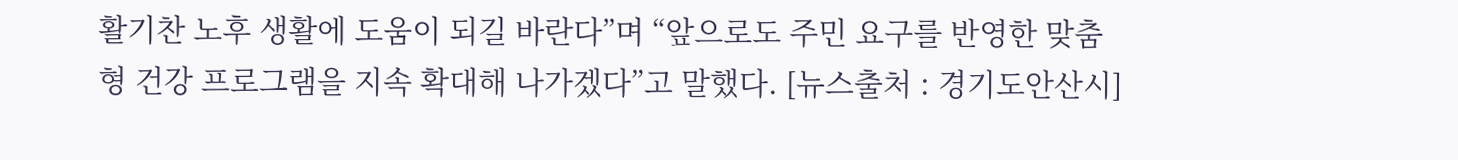활기찬 노후 생활에 도움이 되길 바란다”며 “앞으로도 주민 요구를 반영한 맞춤형 건강 프로그램을 지속 확대해 나가겠다”고 말했다. [뉴스출처 : 경기도안산시]